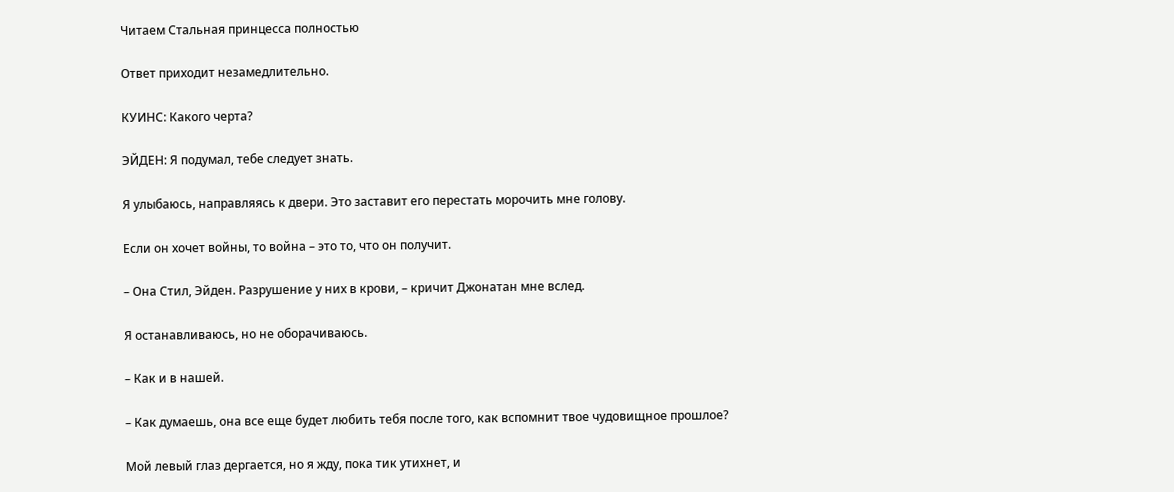Читаем Стальная принцесса полностью

Ответ приходит незамедлительно.

КУИНС: Какого черта?

ЭЙДЕН: Я подумал, тебе следует знать.

Я улыбаюсь, направляясь к двери. Это заставит его перестать морочить мне голову.

Если он хочет войны, то война – это то, что он получит.

– Она Стил, Эйден. Разрушение у них в крови, – кричит Джонатан мне вслед.

Я останавливаюсь, но не оборачиваюсь.

– Как и в нашей.

– Как думаешь, она все еще будет любить тебя после того, как вспомнит твое чудовищное прошлое?

Мой левый глаз дергается, но я жду, пока тик утихнет, и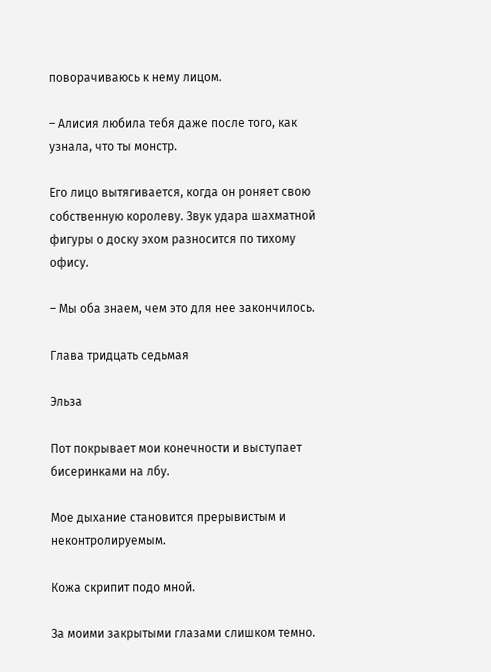поворачиваюсь к нему лицом.

– Алисия любила тебя даже после того, как узнала, что ты монстр.

Его лицо вытягивается, когда он роняет свою собственную королеву. Звук удара шахматной фигуры о доску эхом разносится по тихому офису.

– Мы оба знаем, чем это для нее закончилось.

Глава тридцать седьмая

Эльза

Пот покрывает мои конечности и выступает бисеринками на лбу.

Мое дыхание становится прерывистым и неконтролируемым.

Кожа скрипит подо мной.

За моими закрытыми глазами слишком темно.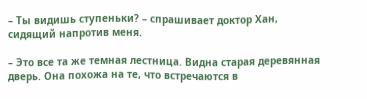– Ты видишь ступеньки? – спрашивает доктор Хан, сидящий напротив меня.

– Это все та же темная лестница. Видна старая деревянная дверь. Она похожа на те, что встречаются в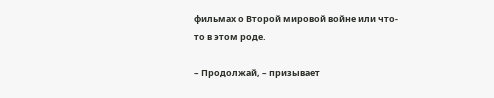фильмах о Второй мировой войне или что-то в этом роде.

– Продолжай, – призывает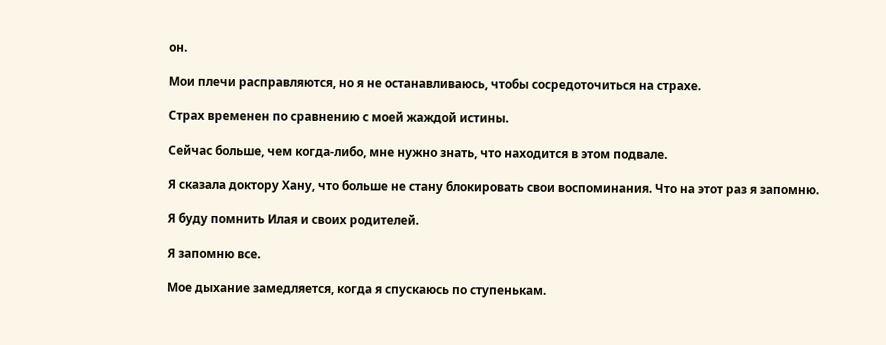он.

Мои плечи расправляются, но я не останавливаюсь, чтобы сосредоточиться на страхе.

Страх временен по сравнению с моей жаждой истины.

Сейчас больше, чем когда-либо, мне нужно знать, что находится в этом подвале.

Я сказала доктору Хану, что больше не стану блокировать свои воспоминания. Что на этот раз я запомню.

Я буду помнить Илая и своих родителей.

Я запомню все.

Мое дыхание замедляется, когда я спускаюсь по ступенькам.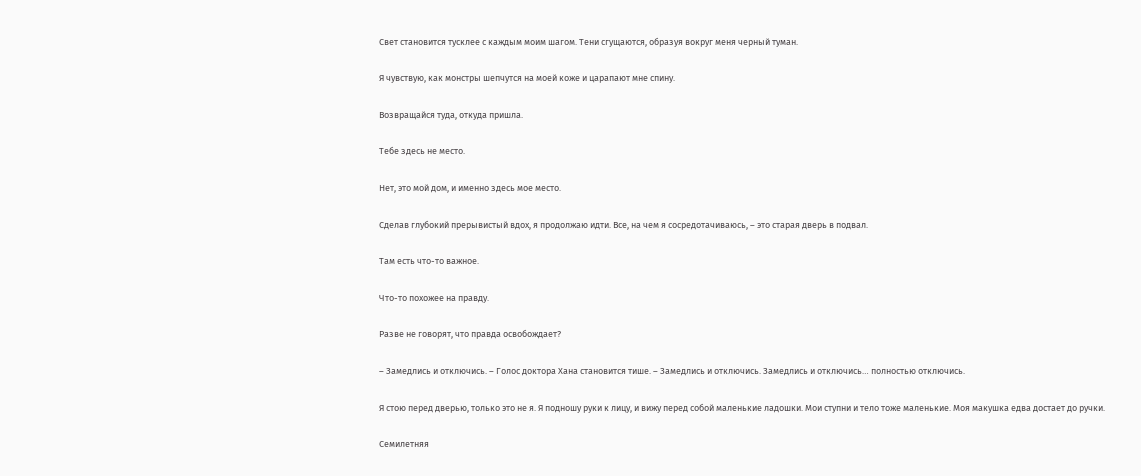Свет становится тусклее с каждым моим шагом. Тени сгущаются, образуя вокруг меня черный туман.

Я чувствую, как монстры шепчутся на моей коже и царапают мне спину.

Возвращайся туда, откуда пришла.

Тебе здесь не место.

Нет, это мой дом, и именно здесь мое место.

Сделав глубокий прерывистый вдох, я продолжаю идти. Все, на чем я сосредотачиваюсь, – это старая дверь в подвал.

Там есть что-то важное.

Что-то похожее на правду.

Разве не говорят, что правда освобождает?

– Замедлись и отключись. – Голос доктора Хана становится тише. – Замедлись и отключись. Замедлись и отключись… полностью отключись.

Я стою перед дверью, только это не я. Я подношу руки к лицу, и вижу перед собой маленькие ладошки. Мои ступни и тело тоже маленькие. Моя макушка едва достает до ручки.

Семилетняя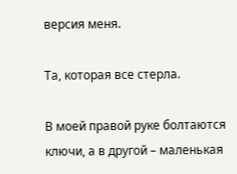версия меня.

Та, которая все стерла.

В моей правой руке болтаются ключи, а в другой – маленькая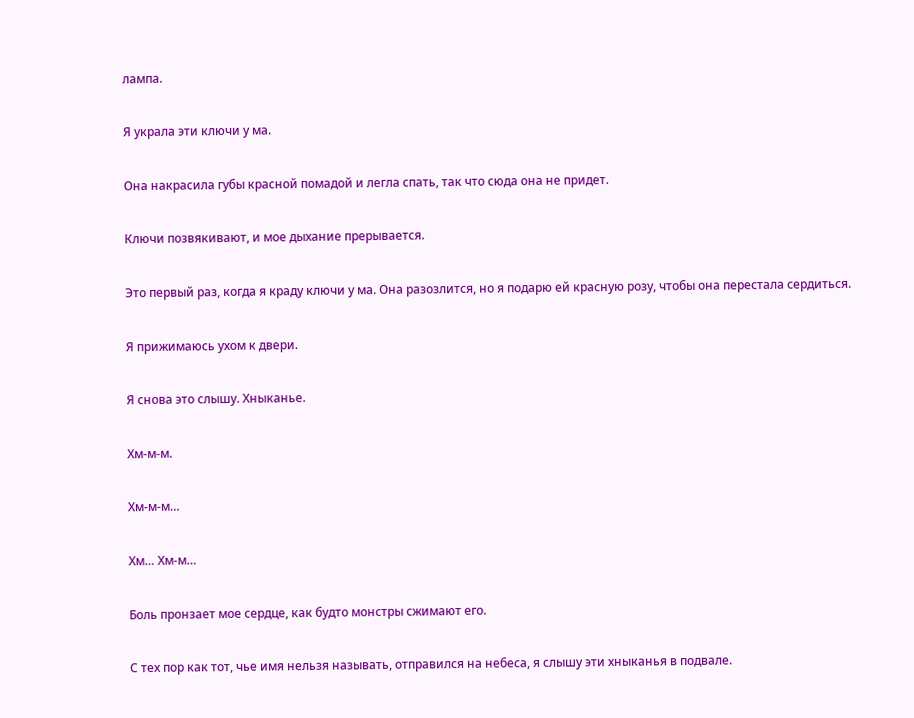лампа.

Я украла эти ключи у ма.

Она накрасила губы красной помадой и легла спать, так что сюда она не придет.

Ключи позвякивают, и мое дыхание прерывается.

Это первый раз, когда я краду ключи у ма. Она разозлится, но я подарю ей красную розу, чтобы она перестала сердиться.

Я прижимаюсь ухом к двери.

Я снова это слышу. Хныканье.

Хм-м-м.

Хм-м-м…

Хм… Хм-м…

Боль пронзает мое сердце, как будто монстры сжимают его.

С тех пор как тот, чье имя нельзя называть, отправился на небеса, я слышу эти хныканья в подвале.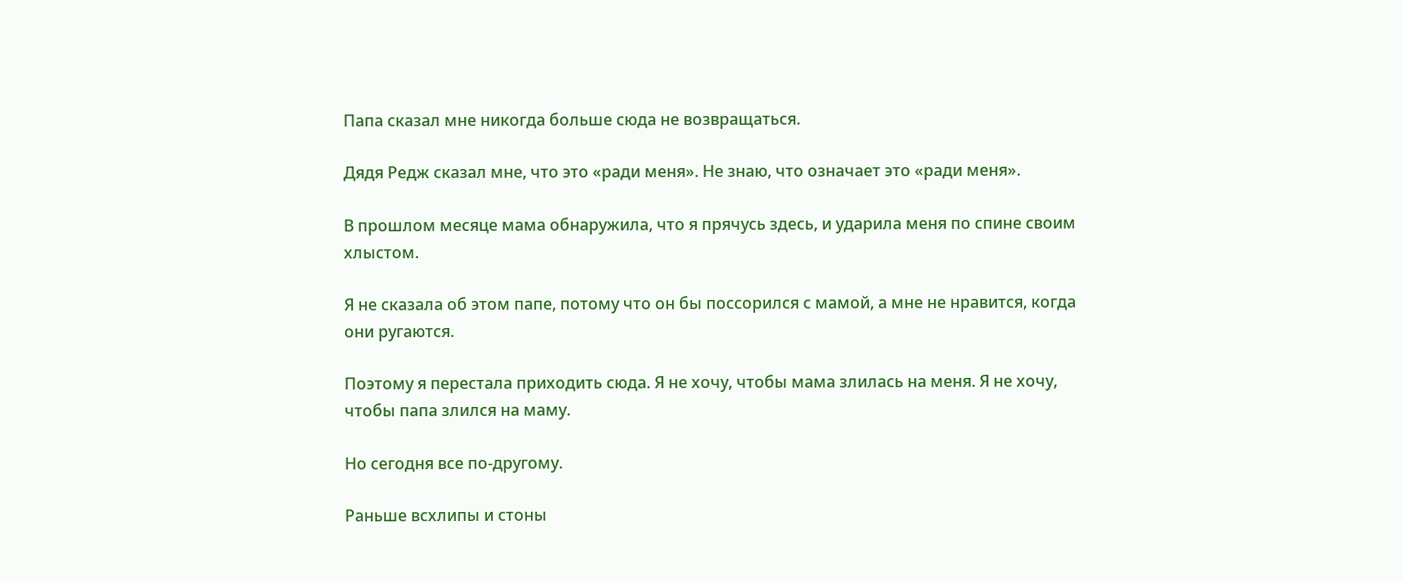Папа сказал мне никогда больше сюда не возвращаться.

Дядя Редж сказал мне, что это «ради меня». Не знаю, что означает это «ради меня».

В прошлом месяце мама обнаружила, что я прячусь здесь, и ударила меня по спине своим хлыстом.

Я не сказала об этом папе, потому что он бы поссорился с мамой, а мне не нравится, когда они ругаются.

Поэтому я перестала приходить сюда. Я не хочу, чтобы мама злилась на меня. Я не хочу, чтобы папа злился на маму.

Но сегодня все по-другому.

Раньше всхлипы и стоны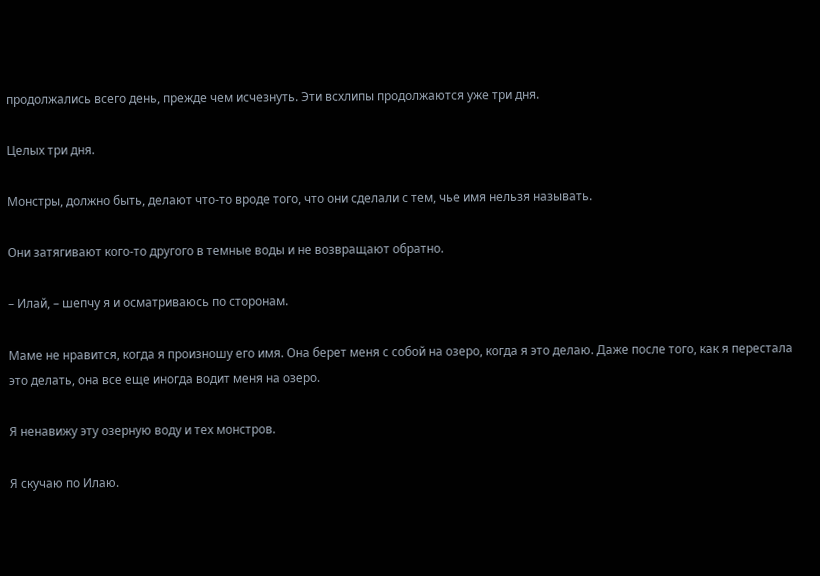продолжались всего день, прежде чем исчезнуть. Эти всхлипы продолжаются уже три дня.

Целых три дня.

Монстры, должно быть, делают что-то вроде того, что они сделали с тем, чье имя нельзя называть.

Они затягивают кого-то другого в темные воды и не возвращают обратно.

– Илай, – шепчу я и осматриваюсь по сторонам.

Маме не нравится, когда я произношу его имя. Она берет меня с собой на озеро, когда я это делаю. Даже после того, как я перестала это делать, она все еще иногда водит меня на озеро.

Я ненавижу эту озерную воду и тех монстров.

Я скучаю по Илаю.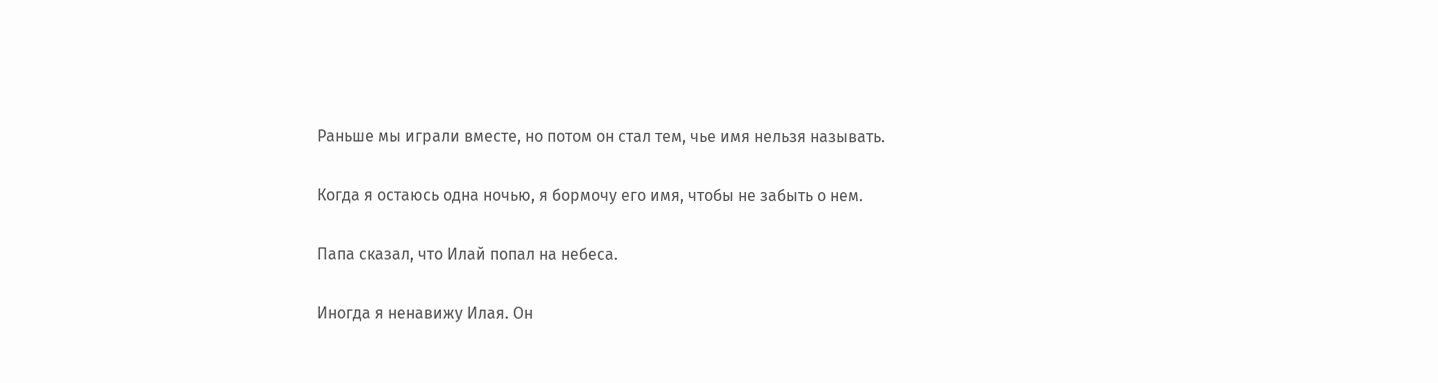Раньше мы играли вместе, но потом он стал тем, чье имя нельзя называть.

Когда я остаюсь одна ночью, я бормочу его имя, чтобы не забыть о нем.

Папа сказал, что Илай попал на небеса.

Иногда я ненавижу Илая. Он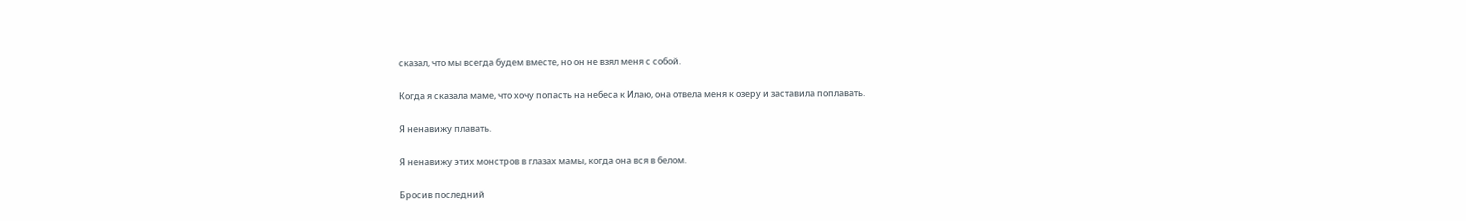сказал, что мы всегда будем вместе, но он не взял меня с собой.

Когда я сказала маме, что хочу попасть на небеса к Илаю, она отвела меня к озеру и заставила поплавать.

Я ненавижу плавать.

Я ненавижу этих монстров в глазах мамы, когда она вся в белом.

Бросив последний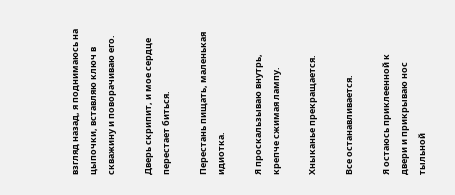взгляд назад, я поднимаюсь на цыпочки, вставляю ключ в скважину и поворачиваю его.

Дверь скрипит, и мое сердце перестает биться.

Перестань пищать, маленькая идиотка.

Я проскальзываю внутрь, крепче сжимая лампу.

Хныканье прекращается.

Все останавливается.

Я остаюсь приклеенной к двери и прикрываю нос тыльной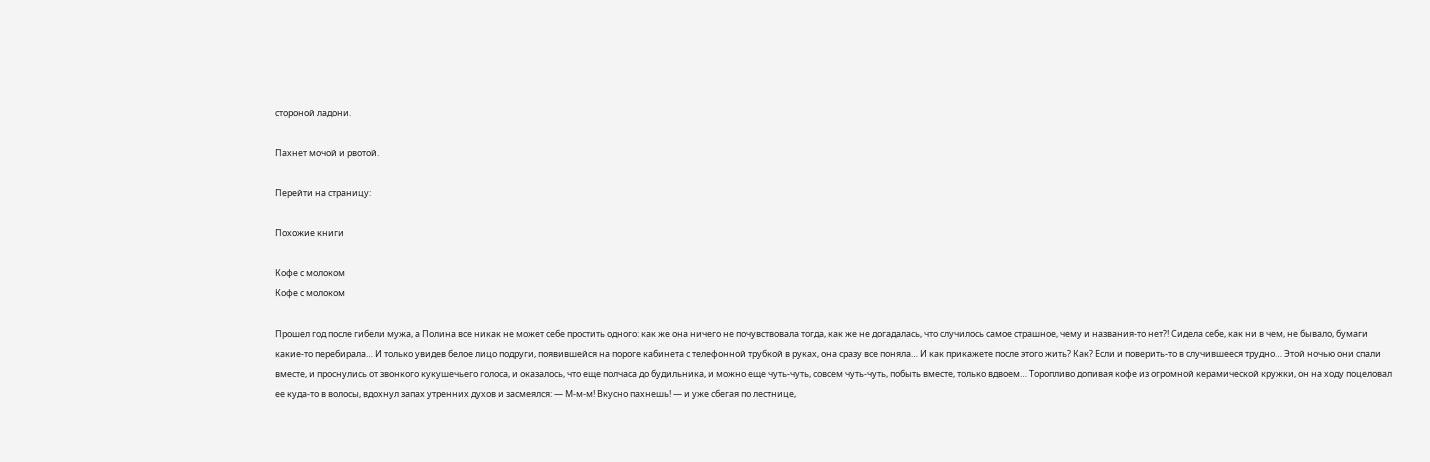стороной ладони.

Пахнет мочой и рвотой.

Перейти на страницу:

Похожие книги

Кофе с молоком
Кофе с молоком

Прошел год после гибели мужа, а Полина все никак не может себе простить одного: как же она ничего не почувствовала тогда, как же не догадалась, что случилось самое страшное, чему и названия-то нет?! Сидела себе, как ни в чем, не бывало, бумаги какие-то перебирала… И только увидев белое лицо подруги, появившейся на пороге кабинета с телефонной трубкой в руках, она сразу все поняла… И как прикажете после этого жить? Как? Если и поверить-то в случившееся трудно… Этой ночью они спали вместе, и проснулись от звонкого кукушечьего голоса, и оказалось, что еще полчаса до будильника, и можно еще чуть-чуть, совсем чуть-чуть, побыть вместе, только вдвоем… Торопливо допивая кофе из огромной керамической кружки, он на ходу поцеловал ее куда-то в волосы, вдохнул запах утренних духов и засмеялся: — М-м-м! Вкусно пахнешь! — и уже сбегая по лестнице,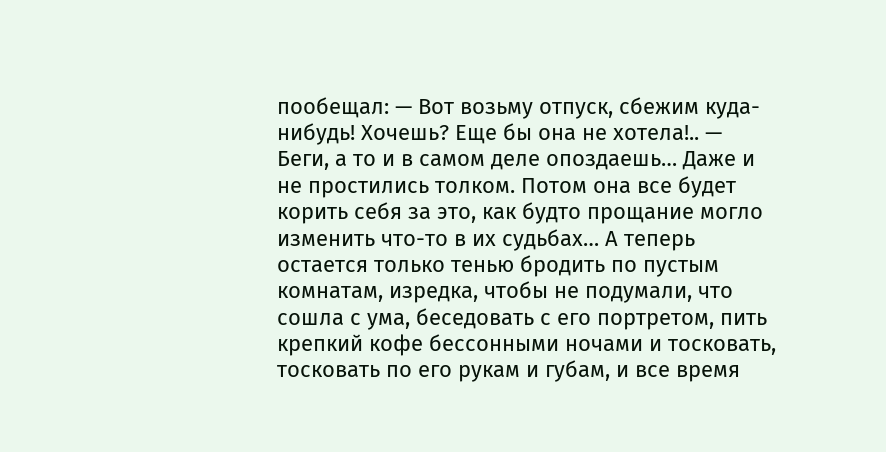пообещал: — Вот возьму отпуск, сбежим куда-нибудь! Хочешь? Еще бы она не хотела!.. — Беги, а то и в самом деле опоздаешь… Даже и не простились толком. Потом она все будет корить себя за это, как будто прощание могло изменить что-то в их судьбах… А теперь остается только тенью бродить по пустым комнатам, изредка, чтобы не подумали, что сошла с ума, беседовать с его портретом, пить крепкий кофе бессонными ночами и тосковать, тосковать по его рукам и губам, и все время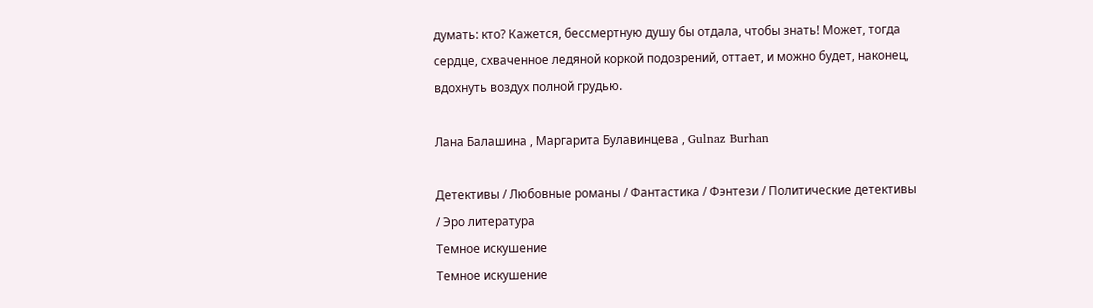думать: кто? Кажется, бессмертную душу бы отдала, чтобы знать! Может, тогда сердце, схваченное ледяной коркой подозрений, оттает, и можно будет, наконец, вдохнуть воздух полной грудью.

Лана Балашина , Маргарита Булавинцева , Gulnaz Burhan

Детективы / Любовные романы / Фантастика / Фэнтези / Политические детективы / Эро литература
Темное искушение
Темное искушение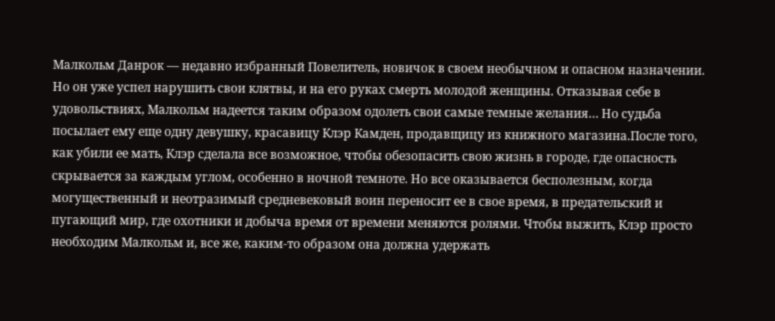Малкольм Данрок — недавно избранный Повелитель, новичок в своем необычном и опасном назначении. Но он уже успел нарушить свои клятвы, и на его руках смерть молодой женщины. Отказывая себе в удовольствиях, Малкольм надеется таким образом одолеть свои самые темные желания… Но судьба посылает ему еще одну девушку, красавицу Клэр Камден, продавщицу из книжного магазина.После того, как убили ее мать, Клэр сделала все возможное, чтобы обезопасить свою жизнь в городе, где опасность скрывается за каждым углом, особенно в ночной темноте. Но все оказывается бесполезным, когда могущественный и неотразимый средневековый воин переносит ее в свое время, в предательский и пугающий мир, где охотники и добыча время от времени меняются ролями. Чтобы выжить, Клэр просто необходим Малкольм и, все же, каким-то образом она должна удержать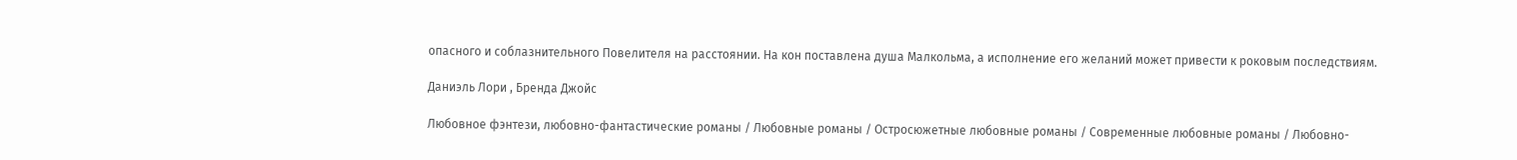опасного и соблазнительного Повелителя на расстоянии. На кон поставлена душа Малкольма, а исполнение его желаний может привести к роковым последствиям.

Даниэль Лори , Бренда Джойс

Любовное фэнтези, любовно-фантастические романы / Любовные романы / Остросюжетные любовные романы / Современные любовные романы / Любовно-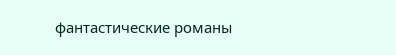фантастические романы